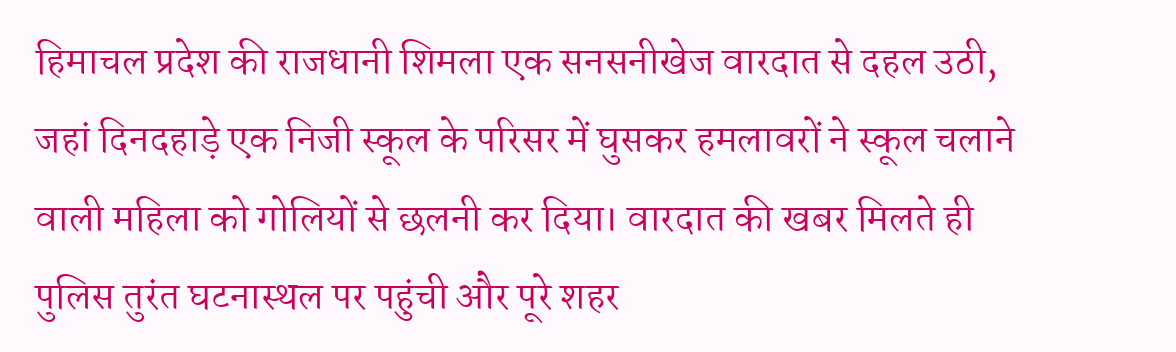हिमाचल प्रदेश की राजधानी शिमला एक सनसनीखेज वारदात से दहल उठी, जहां दिनदहाड़े एक निजी स्कूल के परिसर में घुसकर हमलावरों ने स्कूल चलाने वाली महिला को गोलियों से छलनी कर दिया। वारदात की खबर मिलते ही पुलिस तुरंत घटनास्थल पर पहुंची और पूरे शहर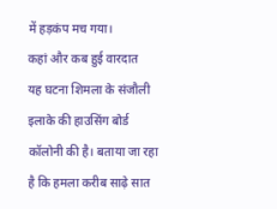में हड़कंप मच गया।
कहां और कब हुई वारदात
यह घटना शिमला के संजौली इलाके की हाउसिंग बोर्ड कॉलोनी की है। बताया जा रहा है कि हमला करीब साढ़े सात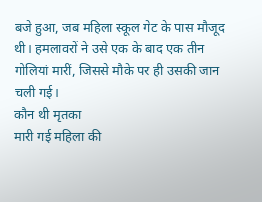बजे हुआ, जब महिला स्कूल गेट के पास मौजूद थी। हमलावरों ने उसे एक के बाद एक तीन गोलियां मारीं, जिससे मौके पर ही उसकी जान चली गई।
कौन थी मृतका
मारी गई महिला की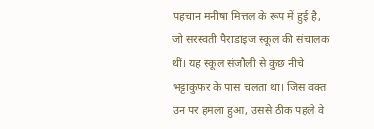पहचान मनीषा मित्तल के रूप में हुई है, जो सरस्वती पैराडाइज स्कूल की संचालक थीं। यह स्कूल संजौली से कुछ नीचे भट्टाकुफर के पास चलता था। जिस वक्त उन पर हमला हुआ, उससे ठीक पहले वे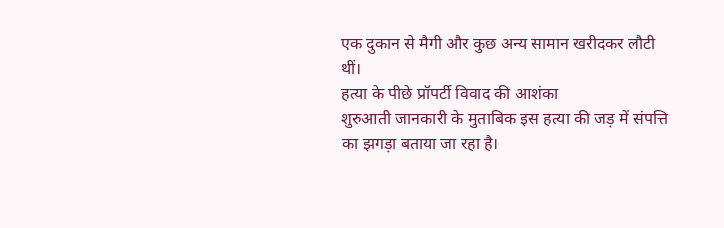एक दुकान से मैगी और कुछ अन्य सामान खरीदकर लौटी थीं।
हत्या के पीछे प्रॉपर्टी विवाद की आशंका
शुरुआती जानकारी के मुताबिक इस हत्या की जड़ में संपत्ति का झगड़ा बताया जा रहा है।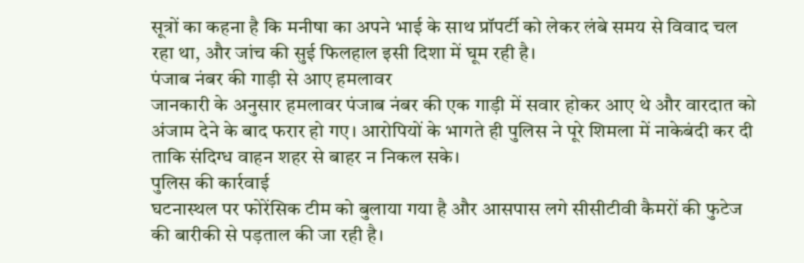सूत्रों का कहना है कि मनीषा का अपने भाई के साथ प्रॉपर्टी को लेकर लंबे समय से विवाद चल रहा था, और जांच की सुई फिलहाल इसी दिशा में घूम रही है।
पंजाब नंबर की गाड़ी से आए हमलावर
जानकारी के अनुसार हमलावर पंजाब नंबर की एक गाड़ी में सवार होकर आए थे और वारदात को अंजाम देने के बाद फरार हो गए। आरोपियों के भागते ही पुलिस ने पूरे शिमला में नाकेबंदी कर दी ताकि संदिग्ध वाहन शहर से बाहर न निकल सके।
पुलिस की कार्रवाई
घटनास्थल पर फोरेंसिक टीम को बुलाया गया है और आसपास लगे सीसीटीवी कैमरों की फुटेज की बारीकी से पड़ताल की जा रही है।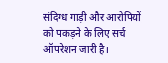संदिग्ध गाड़ी और आरोपियों को पकड़ने के लिए सर्च ऑपरेशन जारी है।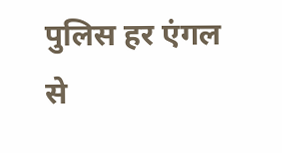पुलिस हर एंगल से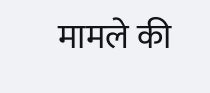मामले की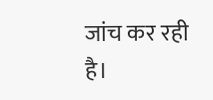जांच कर रही है।